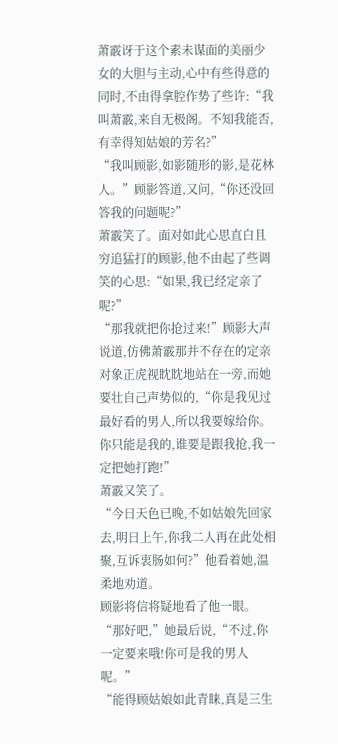萧霰讶于这个素未谋面的美丽少女的大胆与主动,心中有些得意的同时,不由得拿腔作势了些许:“我叫萧霰,来自无极阁。不知我能否,有幸得知姑娘的芳名?”
“我叫顾影,如影随形的影,是花林人。”顾影答道,又问,“你还没回答我的问题呢?”
萧霰笑了。面对如此心思直白且穷追猛打的顾影,他不由起了些调笑的心思:“如果,我已经定亲了呢?”
“那我就把你抢过来!”顾影大声说道,仿佛萧霰那并不存在的定亲对象正虎视眈眈地站在一旁,而她要壮自己声势似的,“你是我见过最好看的男人,所以我要嫁给你。你只能是我的,谁要是跟我抢,我一定把她打跑!”
萧霰又笑了。
“今日天色已晚,不如姑娘先回家去,明日上午,你我二人再在此处相聚,互诉衷肠如何?”他看着她,温柔地劝道。
顾影将信将疑地看了他一眼。
“那好吧,”她最后说,“不过,你一定要来哦!你可是我的男人呢。”
“能得顾姑娘如此青睐,真是三生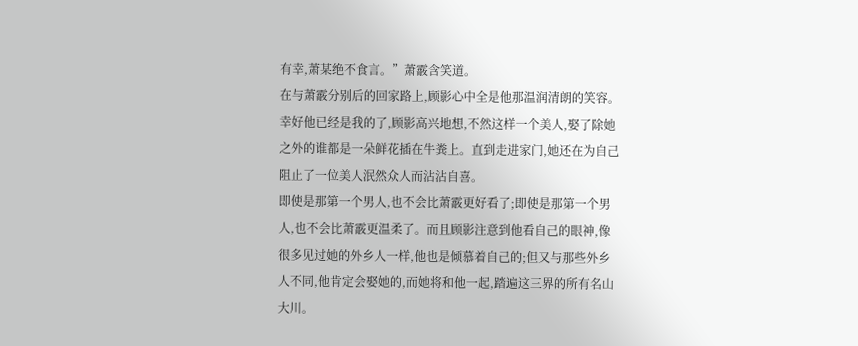有幸,萧某绝不食言。”萧霰含笑道。
在与萧霰分别后的回家路上,顾影心中全是他那温润清朗的笑容。幸好他已经是我的了,顾影高兴地想,不然这样一个美人,娶了除她之外的谁都是一朵鲜花插在牛粪上。直到走进家门,她还在为自己阻止了一位美人泯然众人而沾沾自喜。
即使是那第一个男人,也不会比萧霰更好看了;即使是那第一个男人,也不会比萧霰更温柔了。而且顾影注意到他看自己的眼神,像很多见过她的外乡人一样,他也是倾慕着自己的;但又与那些外乡人不同,他肯定会娶她的,而她将和他一起,踏遍这三界的所有名山大川。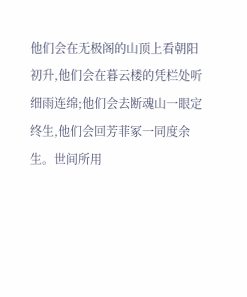他们会在无极阁的山顶上看朝阳初升,他们会在暮云楼的凭栏处听细雨连绵;他们会去断魂山一眼定终生,他们会回芳菲冢一同度余生。世间所用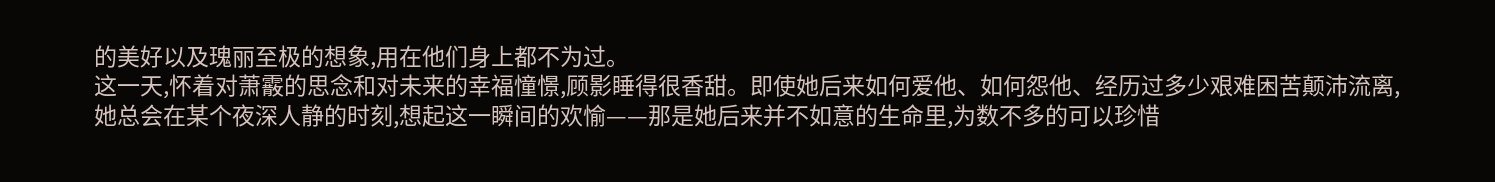的美好以及瑰丽至极的想象,用在他们身上都不为过。
这一天,怀着对萧霰的思念和对未来的幸福憧憬,顾影睡得很香甜。即使她后来如何爱他、如何怨他、经历过多少艰难困苦颠沛流离,她总会在某个夜深人静的时刻,想起这一瞬间的欢愉——那是她后来并不如意的生命里,为数不多的可以珍惜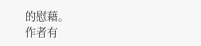的慰藉。
作者有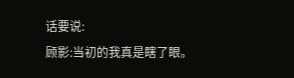话要说:
顾影:当初的我真是瞎了眼。